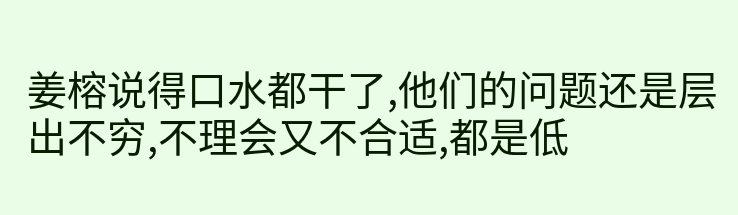姜榕说得口水都干了,他们的问题还是层出不穷,不理会又不合适,都是低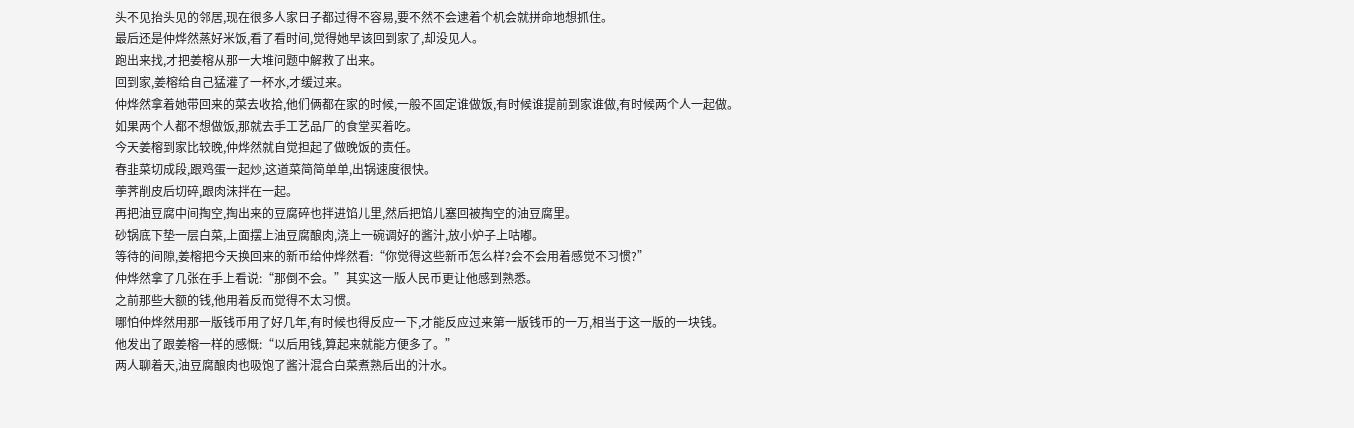头不见抬头见的邻居,现在很多人家日子都过得不容易,要不然不会逮着个机会就拼命地想抓住。
最后还是仲烨然蒸好米饭,看了看时间,觉得她早该回到家了,却没见人。
跑出来找,才把姜榕从那一大堆问题中解救了出来。
回到家,姜榕给自己猛灌了一杯水,才缓过来。
仲烨然拿着她带回来的菜去收拾,他们俩都在家的时候,一般不固定谁做饭,有时候谁提前到家谁做,有时候两个人一起做。
如果两个人都不想做饭,那就去手工艺品厂的食堂买着吃。
今天姜榕到家比较晚,仲烨然就自觉担起了做晚饭的责任。
春韭菜切成段,跟鸡蛋一起炒,这道菜简简单单,出锅速度很快。
荸荠削皮后切碎,跟肉沫拌在一起。
再把油豆腐中间掏空,掏出来的豆腐碎也拌进馅儿里,然后把馅儿塞回被掏空的油豆腐里。
砂锅底下垫一层白菜,上面摆上油豆腐酿肉,浇上一碗调好的酱汁,放小炉子上咕嘟。
等待的间隙,姜榕把今天换回来的新币给仲烨然看:“你觉得这些新币怎么样?会不会用着感觉不习惯?”
仲烨然拿了几张在手上看说:“那倒不会。”其实这一版人民币更让他感到熟悉。
之前那些大额的钱,他用着反而觉得不太习惯。
哪怕仲烨然用那一版钱币用了好几年,有时候也得反应一下,才能反应过来第一版钱币的一万,相当于这一版的一块钱。
他发出了跟姜榕一样的感慨:“以后用钱,算起来就能方便多了。”
两人聊着天,油豆腐酿肉也吸饱了酱汁混合白菜煮熟后出的汁水。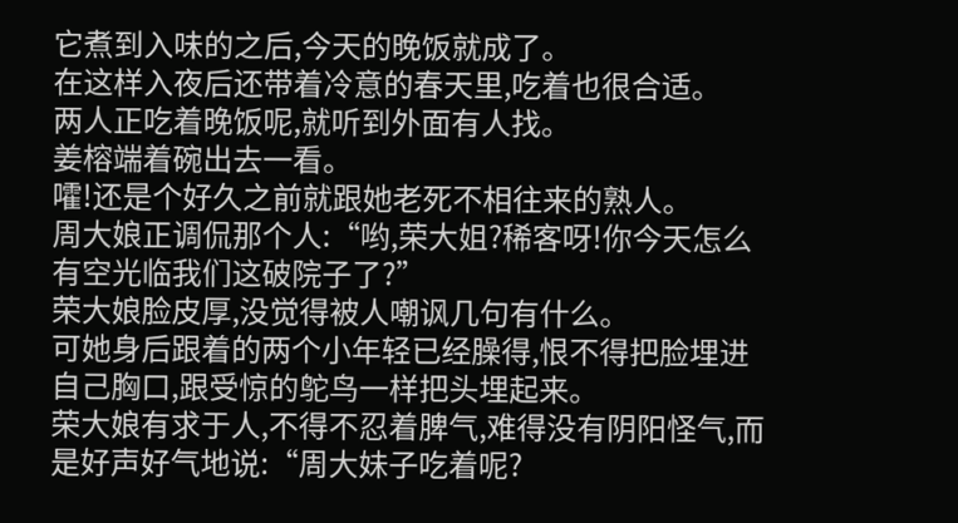它煮到入味的之后,今天的晚饭就成了。
在这样入夜后还带着冷意的春天里,吃着也很合适。
两人正吃着晚饭呢,就听到外面有人找。
姜榕端着碗出去一看。
嚯!还是个好久之前就跟她老死不相往来的熟人。
周大娘正调侃那个人:“哟,荣大姐?稀客呀!你今天怎么有空光临我们这破院子了?”
荣大娘脸皮厚,没觉得被人嘲讽几句有什么。
可她身后跟着的两个小年轻已经臊得,恨不得把脸埋进自己胸口,跟受惊的鸵鸟一样把头埋起来。
荣大娘有求于人,不得不忍着脾气,难得没有阴阳怪气,而是好声好气地说:“周大妹子吃着呢?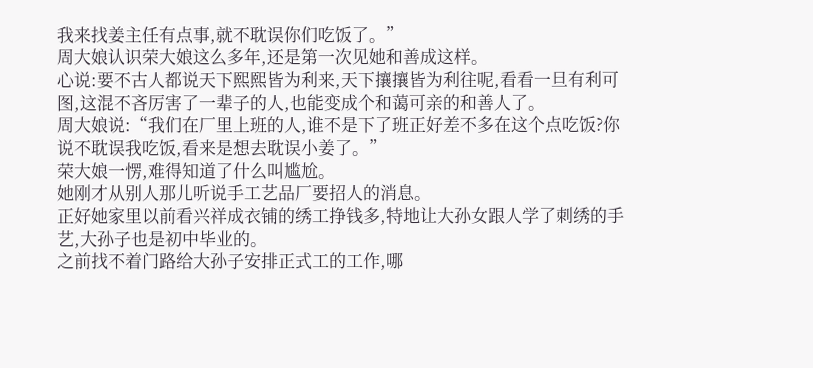我来找姜主任有点事,就不耽误你们吃饭了。”
周大娘认识荣大娘这么多年,还是第一次见她和善成这样。
心说:要不古人都说天下熙熙皆为利来,天下攘攘皆为利往呢,看看一旦有利可图,这混不吝厉害了一辈子的人,也能变成个和蔼可亲的和善人了。
周大娘说:“我们在厂里上班的人,谁不是下了班正好差不多在这个点吃饭?你说不耽误我吃饭,看来是想去耽误小姜了。”
荣大娘一愣,难得知道了什么叫尴尬。
她刚才从别人那儿听说手工艺品厂要招人的消息。
正好她家里以前看兴祥成衣铺的绣工挣钱多,特地让大孙女跟人学了刺绣的手艺,大孙子也是初中毕业的。
之前找不着门路给大孙子安排正式工的工作,哪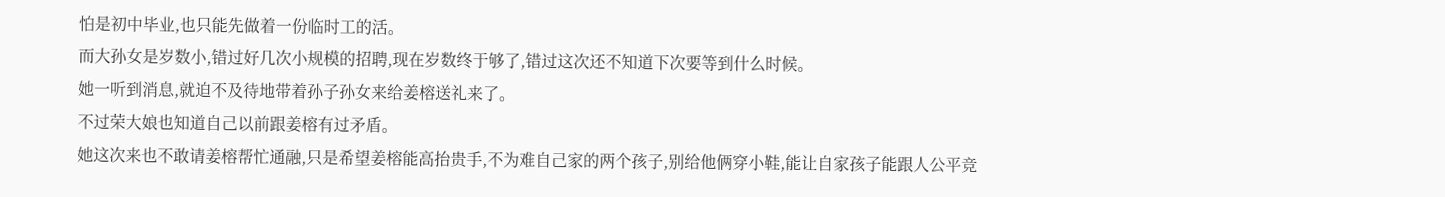怕是初中毕业,也只能先做着一份临时工的活。
而大孙女是岁数小,错过好几次小规模的招聘,现在岁数终于够了,错过这次还不知道下次要等到什么时候。
她一听到消息,就迫不及待地带着孙子孙女来给姜榕送礼来了。
不过荣大娘也知道自己以前跟姜榕有过矛盾。
她这次来也不敢请姜榕帮忙通融,只是希望姜榕能高抬贵手,不为难自己家的两个孩子,别给他俩穿小鞋,能让自家孩子能跟人公平竞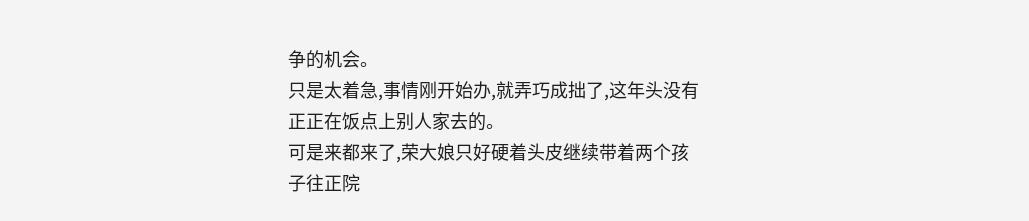争的机会。
只是太着急,事情刚开始办,就弄巧成拙了,这年头没有正正在饭点上别人家去的。
可是来都来了,荣大娘只好硬着头皮继续带着两个孩子往正院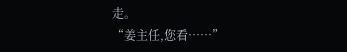走。
“姜主任,您看……”